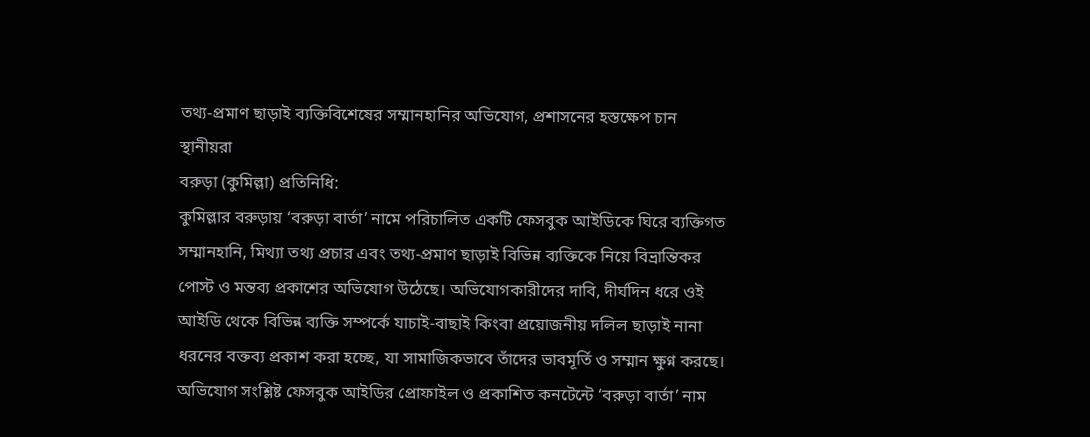তথ্য-প্রমাণ ছাড়াই ব্যক্তিবিশেষের সম্মানহানির অভিযোগ, প্রশাসনের হস্তক্ষেপ চান স্থানীয়রা
বরুড়া (কুমিল্লা) প্রতিনিধি:
কুমিল্লার বরুড়ায় ‘বরুড়া বার্তা’ নামে পরিচালিত একটি ফেসবুক আইডিকে ঘিরে ব্যক্তিগত সম্মানহানি, মিথ্যা তথ্য প্রচার এবং তথ্য-প্রমাণ ছাড়াই বিভিন্ন ব্যক্তিকে নিয়ে বিভ্রান্তিকর পোস্ট ও মন্তব্য প্রকাশের অভিযোগ উঠেছে। অভিযোগকারীদের দাবি, দীর্ঘদিন ধরে ওই আইডি থেকে বিভিন্ন ব্যক্তি সম্পর্কে যাচাই-বাছাই কিংবা প্রয়োজনীয় দলিল ছাড়াই নানা ধরনের বক্তব্য প্রকাশ করা হচ্ছে, যা সামাজিকভাবে তাঁদের ভাবমূর্তি ও সম্মান ক্ষুণ্ন করছে।
অভিযোগ সংশ্লিষ্ট ফেসবুক আইডির প্রোফাইল ও প্রকাশিত কনটেন্টে ‘বরুড়া বার্তা’ নাম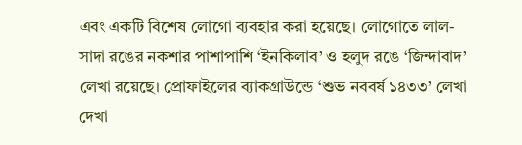এবং একটি বিশেষ লোগো ব্যবহার করা হয়েছে। লোগোতে লাল-সাদা রঙের নকশার পাশাপাশি ‘ইনকিলাব’ ও হলুদ রঙে ‘জিন্দাবাদ’ লেখা রয়েছে। প্রোফাইলের ব্যাকগ্রাউন্ডে ‘শুভ নববর্ষ ১৪৩৩’ লেখা দেখা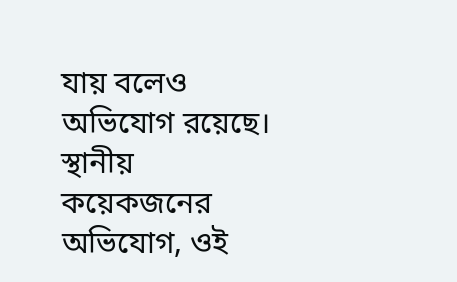যায় বলেও অভিযোগ রয়েছে।
স্থানীয় কয়েকজনের অভিযোগ, ওই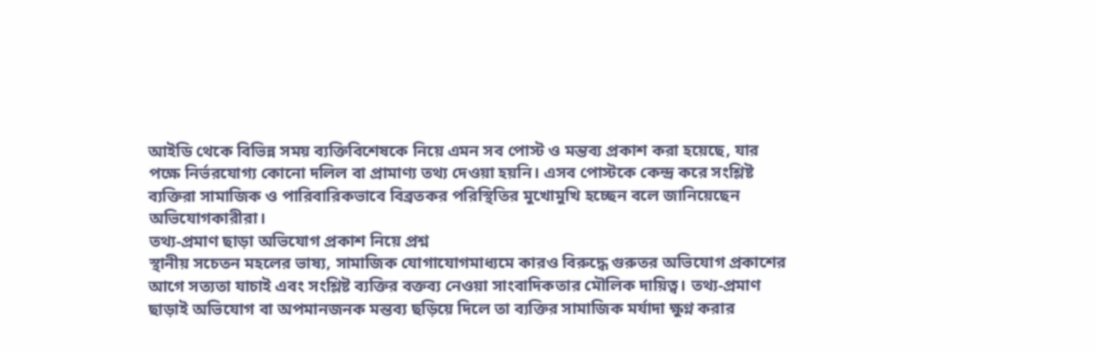আইডি থেকে বিভিন্ন সময় ব্যক্তিবিশেষকে নিয়ে এমন সব পোস্ট ও মন্তব্য প্রকাশ করা হয়েছে, যার পক্ষে নির্ভরযোগ্য কোনো দলিল বা প্রামাণ্য তথ্য দেওয়া হয়নি। এসব পোস্টকে কেন্দ্র করে সংশ্লিষ্ট ব্যক্তিরা সামাজিক ও পারিবারিকভাবে বিব্রতকর পরিস্থিতির মুখোমুখি হচ্ছেন বলে জানিয়েছেন অভিযোগকারীরা।
তথ্য-প্রমাণ ছাড়া অভিযোগ প্রকাশ নিয়ে প্রশ্ন
স্থানীয় সচেতন মহলের ভাষ্য, সামাজিক যোগাযোগমাধ্যমে কারও বিরুদ্ধে গুরুতর অভিযোগ প্রকাশের আগে সত্যতা যাচাই এবং সংশ্লিষ্ট ব্যক্তির বক্তব্য নেওয়া সাংবাদিকতার মৌলিক দায়িত্ব। তথ্য-প্রমাণ ছাড়াই অভিযোগ বা অপমানজনক মন্তব্য ছড়িয়ে দিলে তা ব্যক্তির সামাজিক মর্যাদা ক্ষুণ্ন করার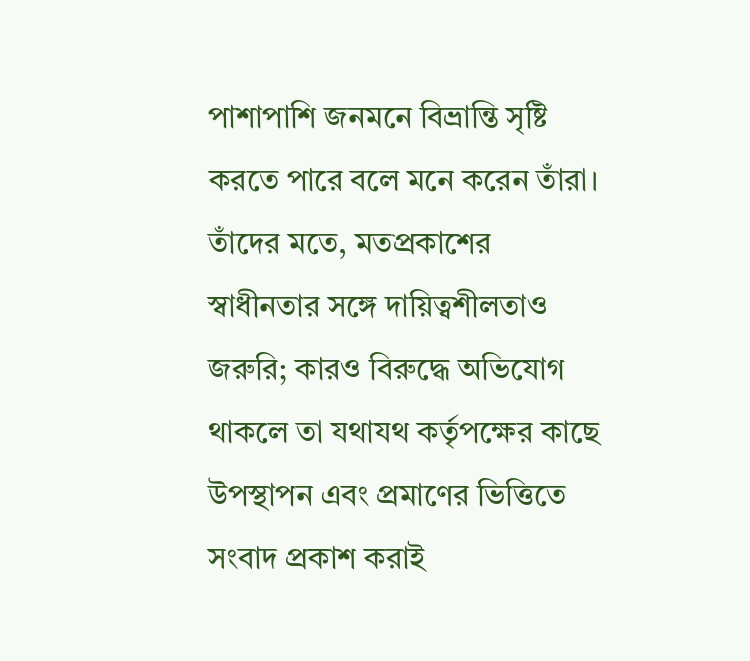পাশাপাশি জনমনে বিভ্রান্তি সৃষ্টি করতে পারে বলে মনে করেন তাঁরা। তাঁদের মতে, মতপ্রকাশের স্বাধীনতার সঙ্গে দায়িত্বশীলতাও জরুরি; কারও বিরুদ্ধে অভিযোগ থাকলে তা যথাযথ কর্তৃপক্ষের কাছে উপস্থাপন এবং প্রমাণের ভিত্তিতে সংবাদ প্রকাশ করাই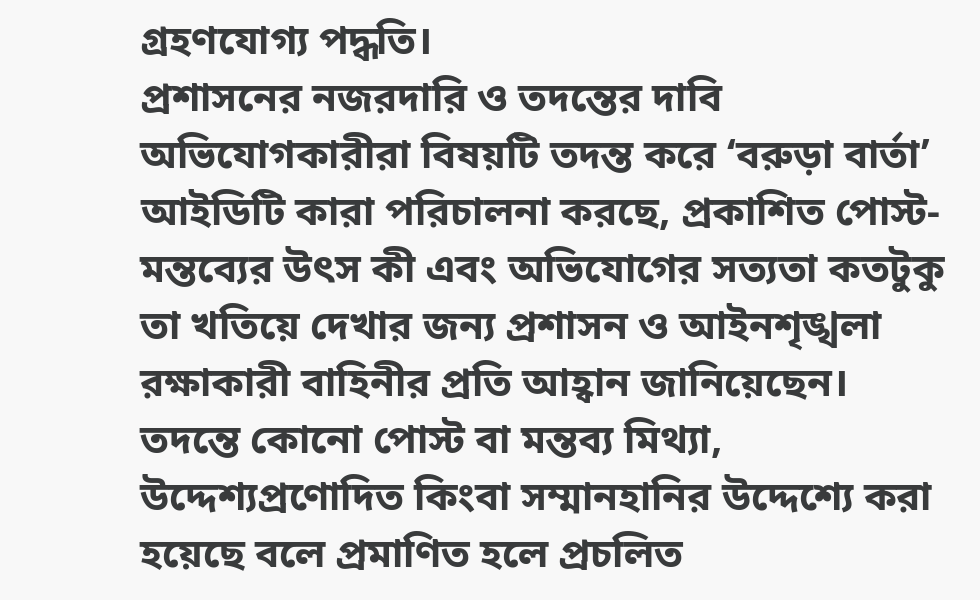গ্রহণযোগ্য পদ্ধতি।
প্রশাসনের নজরদারি ও তদন্তের দাবি
অভিযোগকারীরা বিষয়টি তদন্ত করে ‘বরুড়া বার্তা’ আইডিটি কারা পরিচালনা করছে, প্রকাশিত পোস্ট-মন্তব্যের উৎস কী এবং অভিযোগের সত্যতা কতটুকু তা খতিয়ে দেখার জন্য প্রশাসন ও আইনশৃঙ্খলা রক্ষাকারী বাহিনীর প্রতি আহ্বান জানিয়েছেন। তদন্তে কোনো পোস্ট বা মন্তব্য মিথ্যা, উদ্দেশ্যপ্রণোদিত কিংবা সম্মানহানির উদ্দেশ্যে করা হয়েছে বলে প্রমাণিত হলে প্রচলিত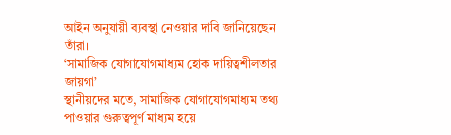আইন অনুযায়ী ব্যবস্থা নেওয়ার দাবি জানিয়েছেন তাঁরা।
‘সামাজিক যোগাযোগমাধ্যম হোক দায়িত্বশীলতার জায়গা’
স্থানীয়দের মতে, সামাজিক যোগাযোগমাধ্যম তথ্য পাওয়ার গুরুত্বপূর্ণ মাধ্যম হয়ে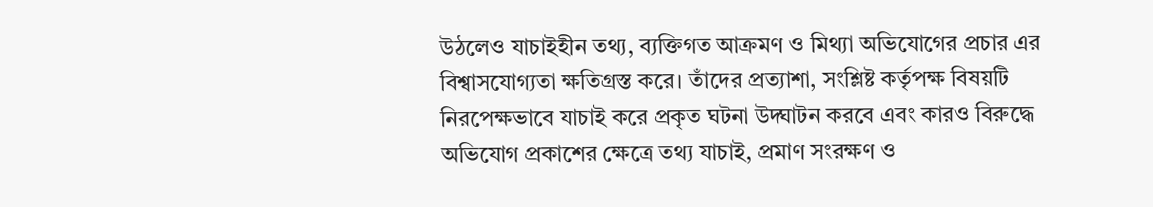উঠলেও যাচাইহীন তথ্য, ব্যক্তিগত আক্রমণ ও মিথ্যা অভিযোগের প্রচার এর বিশ্বাসযোগ্যতা ক্ষতিগ্রস্ত করে। তাঁদের প্রত্যাশা, সংশ্লিষ্ট কর্তৃপক্ষ বিষয়টি নিরপেক্ষভাবে যাচাই করে প্রকৃত ঘটনা উদ্ঘাটন করবে এবং কারও বিরুদ্ধে অভিযোগ প্রকাশের ক্ষেত্রে তথ্য যাচাই, প্রমাণ সংরক্ষণ ও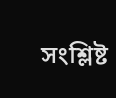সংশ্লিষ্ট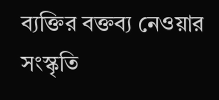ব্যক্তির বক্তব্য নেওয়ার সংস্কৃতি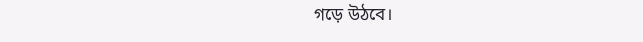গড়ে উঠবে।